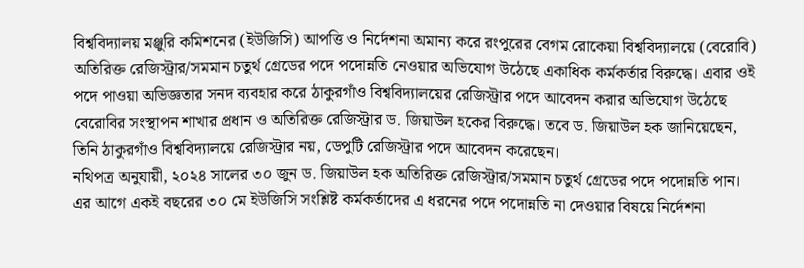বিশ্ববিদ্যালয় মঞ্জুরি কমিশনের (ইউজিসি) আপত্তি ও নির্দেশনা অমান্য করে রংপুরের বেগম রোকেয়া বিশ্ববিদ্যালয়ে (বেরোবি) অতিরিক্ত রেজিস্ট্রার/সমমান চতুর্থ গ্রেডের পদে পদোন্নতি নেওয়ার অভিযোগ উঠেছে একাধিক কর্মকর্তার বিরুদ্ধে। এবার ওই পদে পাওয়া অভিজ্ঞতার সনদ ব্যবহার করে ঠাকুরগাঁও বিশ্ববিদ্যালয়ের রেজিস্ট্রার পদে আবেদন করার অভিযোগ উঠেছে বেরোবির সংস্থাপন শাখার প্রধান ও অতিরিক্ত রেজিস্ট্রার ড. জিয়াউল হকের বিরুদ্ধে। তবে ড. জিয়াউল হক জানিয়েছেন, তিনি ঠাকুরগাঁও বিশ্ববিদ্যালয়ে রেজিস্ট্রার নয়, ডেপুটি রেজিস্ট্রার পদে আবেদন করেছেন।
নথিপত্র অনুযায়ী, ২০২৪ সালের ৩০ জুন ড. জিয়াউল হক অতিরিক্ত রেজিস্ট্রার/সমমান চতুর্থ গ্রেডের পদে পদোন্নতি পান। এর আগে একই বছরের ৩০ মে ইউজিসি সংশ্লিষ্ট কর্মকর্তাদের এ ধরনের পদে পদোন্নতি না দেওয়ার বিষয়ে নির্দেশনা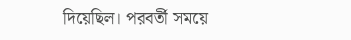দিয়েছিল। পরবর্তী সময়ে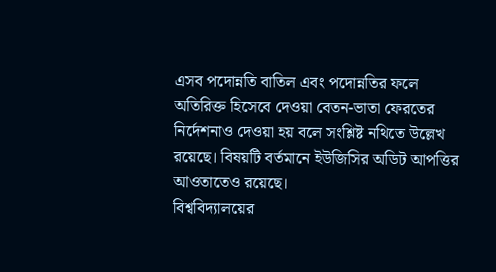এসব পদোন্নতি বাতিল এবং পদোন্নতির ফলে অতিরিক্ত হিসেবে দেওয়া বেতন-ভাতা ফেরতের নির্দেশনাও দেওয়া হয় বলে সংশ্লিষ্ট নথিতে উল্লেখ রয়েছে। বিষয়টি বর্তমানে ইউজিসির অডিট আপত্তির আওতাতেও রয়েছে।
বিশ্ববিদ্যালয়ের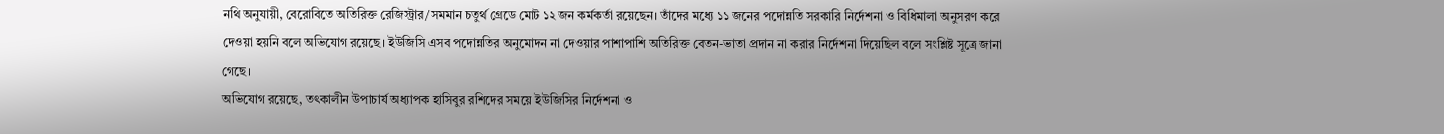নথি অনুযায়ী, বেরোবিতে অতিরিক্ত রেজিস্ট্রার/সমমান চতুর্থ গ্রেডে মোট ১২ জন কর্মকর্তা রয়েছেন। তাঁদের মধ্যে ১১ জনের পদোন্নতি সরকারি নির্দেশনা ও বিধিমালা অনুসরণ করে দেওয়া হয়নি বলে অভিযোগ রয়েছে। ইউজিসি এসব পদোন্নতির অনুমোদন না দেওয়ার পাশাপাশি অতিরিক্ত বেতন-ভাতা প্রদান না করার নির্দেশনা দিয়েছিল বলে সংশ্লিষ্ট সূত্রে জানা গেছে।
অভিযোগ রয়েছে, তৎকালীন উপাচার্য অধ্যাপক হাসিবুর রশিদের সময়ে ইউজিসির নির্দেশনা ও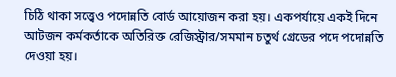চিঠি থাকা সত্ত্বেও পদোন্নতি বোর্ড আয়োজন করা হয়। একপর্যায়ে একই দিনে আটজন কর্মকর্তাকে অতিরিক্ত রেজিস্ট্রার/সমমান চতুর্থ গ্রেডের পদে পদোন্নতি দেওয়া হয়।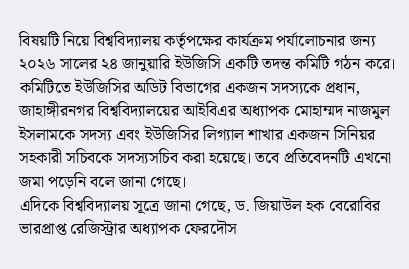বিষয়টি নিয়ে বিশ্ববিদ্যালয় কর্তৃপক্ষের কার্যক্রম পর্যালোচনার জন্য ২০২৬ সালের ২৪ জানুয়ারি ইউজিসি একটি তদন্ত কমিটি গঠন করে। কমিটিতে ইউজিসির অডিট বিভাগের একজন সদস্যকে প্রধান, জাহাঙ্গীরনগর বিশ্ববিদ্যালয়ের আইবিএর অধ্যাপক মোহাম্মদ নাজমুল ইসলামকে সদস্য এবং ইউজিসির লিগ্যাল শাখার একজন সিনিয়র সহকারী সচিবকে সদস্যসচিব করা হয়েছে। তবে প্রতিবেদনটি এখনো জমা পড়েনি বলে জানা গেছে।
এদিকে বিশ্ববিদ্যালয় সূত্রে জানা গেছে, ড. জিয়াউল হক বেরোবির ভারপ্রাপ্ত রেজিস্ট্রার অধ্যাপক ফেরদৌস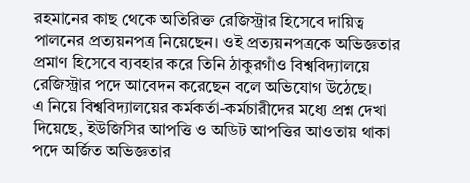রহমানের কাছ থেকে অতিরিক্ত রেজিস্ট্রার হিসেবে দায়িত্ব পালনের প্রত্যয়নপত্র নিয়েছেন। ওই প্রত্যয়নপত্রকে অভিজ্ঞতার প্রমাণ হিসেবে ব্যবহার করে তিনি ঠাকুরগাঁও বিশ্ববিদ্যালয়ে রেজিস্ট্রার পদে আবেদন করেছেন বলে অভিযোগ উঠেছে।
এ নিয়ে বিশ্ববিদ্যালয়ের কর্মকর্তা-কর্মচারীদের মধ্যে প্রশ্ন দেখা দিয়েছে, ইউজিসির আপত্তি ও অডিট আপত্তির আওতায় থাকা পদে অর্জিত অভিজ্ঞতার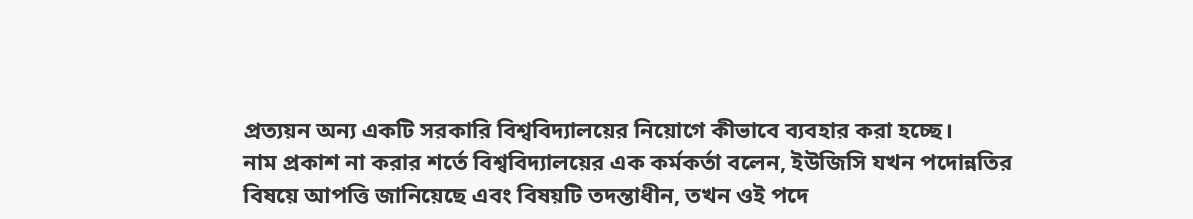প্রত্যয়ন অন্য একটি সরকারি বিশ্ববিদ্যালয়ের নিয়োগে কীভাবে ব্যবহার করা হচ্ছে।
নাম প্রকাশ না করার শর্তে বিশ্ববিদ্যালয়ের এক কর্মকর্তা বলেন, ইউজিসি যখন পদোন্নতির বিষয়ে আপত্তি জানিয়েছে এবং বিষয়টি তদন্তাধীন, তখন ওই পদে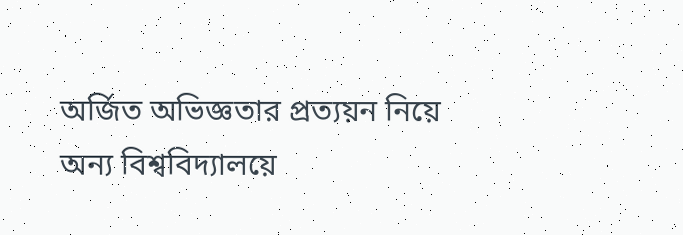অর্জিত অভিজ্ঞতার প্রত্যয়ন নিয়ে অন্য বিশ্ববিদ্যালয়ে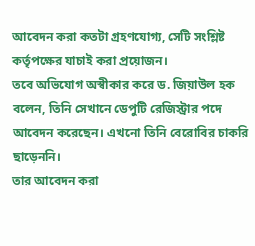আবেদন করা কতটা গ্রহণযোগ্য, সেটি সংশ্লিষ্ট কর্তৃপক্ষের যাচাই করা প্রয়োজন।
তবে অভিযোগ অস্বীকার করে ড. জিয়াউল হক বলেন, তিনি সেখানে ডেপুটি রেজিস্ট্রার পদে আবেদন করেছেন। এখনো তিনি বেরোবির চাকরি ছাড়েননি।
তার আবেদন করা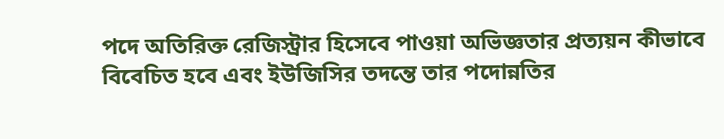পদে অতিরিক্ত রেজিস্ট্রার হিসেবে পাওয়া অভিজ্ঞতার প্রত্যয়ন কীভাবে বিবেচিত হবে এবং ইউজিসির তদন্তে তার পদোন্নতির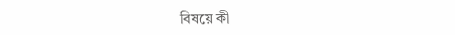বিষয়ে কী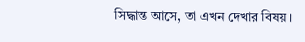সিদ্ধান্ত আসে, তা এখন দেখার বিষয়।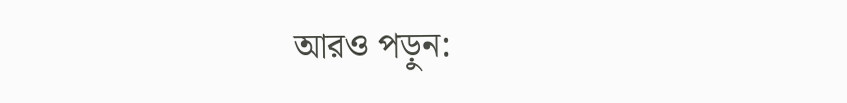আরও পড়ুন: